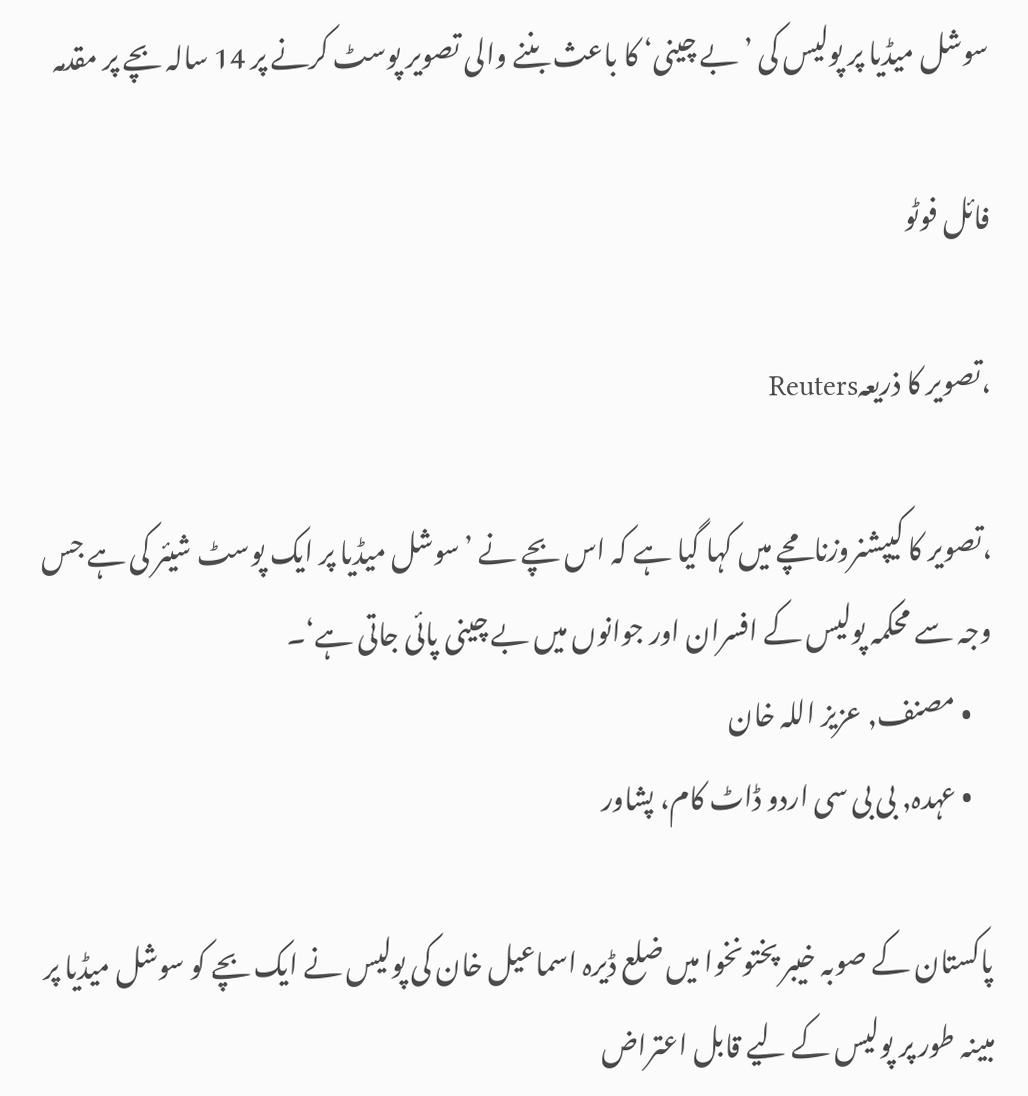سوشل میڈیا پر پولیس کی ’بے چینی‘ کا باعث بننے والی تصویر پوسٹ کرنے پر 14 سالہ بچے پر مقدمہ

فائل فوٹو

،تصویر کا ذریعہReuters

،تصویر کا کیپشنروزنامچے میں کہا گیا ہے کہ اس بچے نے ’سوشل میڈیا پر ایک پوسٹ شیئر کی ہے جس وجہ سے محکمہ پولیس کے افسران اور جوانوں میں بے چینی پائی جاتی ہے‘۔
    • مصنف, عزیز اللہ خان
    • عہدہ, بی بی سی اردو ڈاٹ کام، پشاور

پاکستان کے صوبہ خیبر پختونخوا میں ضلع ڈیرہ اسماعیل خان کی پولیس نے ایک بچے کو سوشل میڈیا پر مبینہ طور پر پولیس کے لیے قابل اعتراض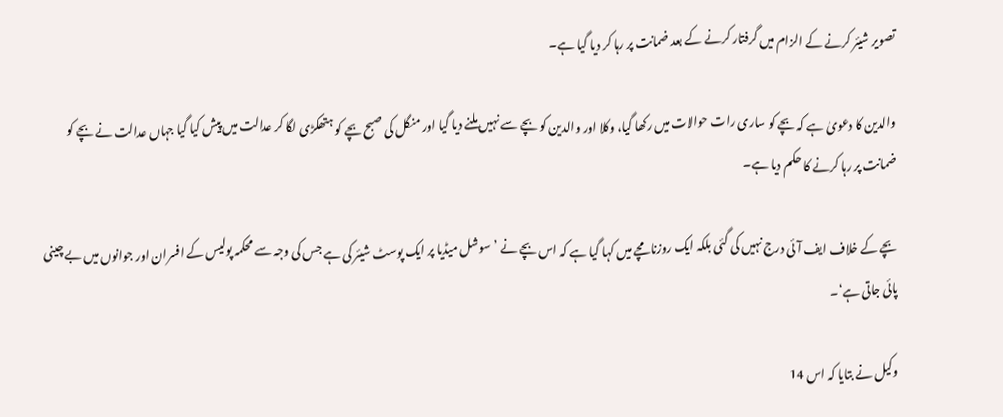تصویر شیئر کرنے کے الزام میں گرفتار کرنے کے بعد ضمانت پر رہا کر دیا گیا ہے۔

والدین کا دعویٰ ہے کہ بچے کو ساری رات حوالات میں رکھا گیا، وکلا اور والدین کو بچے سے نہیں ملنے دیا گیا اور منگل کی صبح بچے کو ہتھکڑی لگا کر عدالت میں پیش کیا گیا جہاں عدالت نے بچے کو ضمانت پر رہا کرنے کا حکم دیا ہے۔

بچے کے خلاف ایف آئی درج نہیں کی گئی بلکہ ایک روزنامچے میں کہا گیا ہے کہ اس بچے نے ’سوشل میڈیا پر ایک پوسٹ شیئر کی ہے جس کی وجہ سے محکمہ پولیس کے افسران اور جوانوں میں بے چینی پائی جاتی ہے‘۔

وکیل نے بتایا کہ اس 14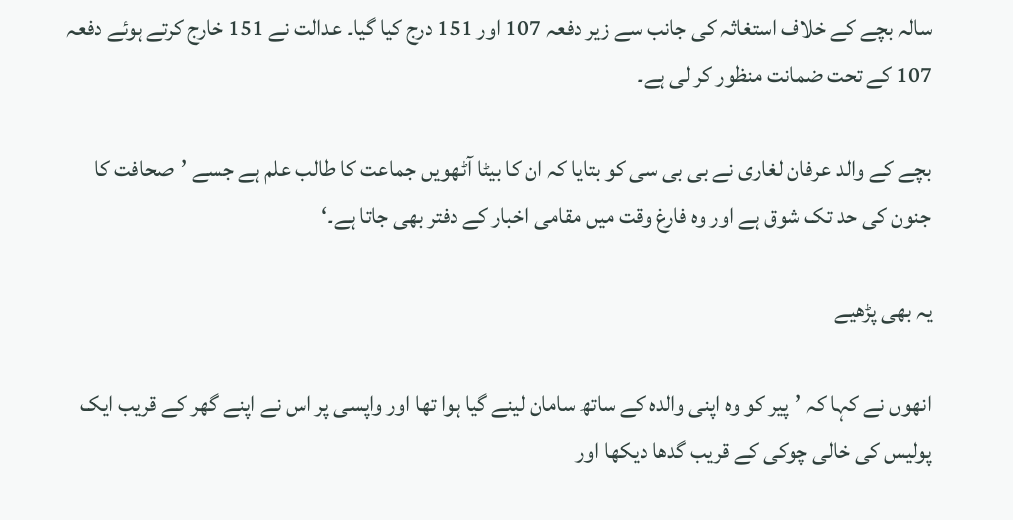سالہ بچے کے خلاف استغاثہ کی جانب سے زیر دفعہ 107 اور 151 درج کیا گیا۔ عدالت نے 151 خارج کرتے ہوئے دفعہ 107 کے تحت ضمانت منظور کر لی ہے۔

بچے کے والد عرفان لغاری نے بی بی سی کو بتایا کہ ان کا بیٹا آٹھویں جماعت کا طالب علم ہے جسے ’صحافت کا جنون کی حد تک شوق ہے اور وہ فارغ وقت میں مقامی اخبار کے دفتر بھی جاتا ہے۔‘

یہ بھی پڑھیے

انھوں نے کہا کہ ’پیر کو وہ اپنی والدہ کے ساتھ سامان لینے گیا ہوا تھا اور واپسی پر اس نے اپنے گھر کے قریب ایک پولیس کی خالی چوکی کے قریب گدھا دیکھا اور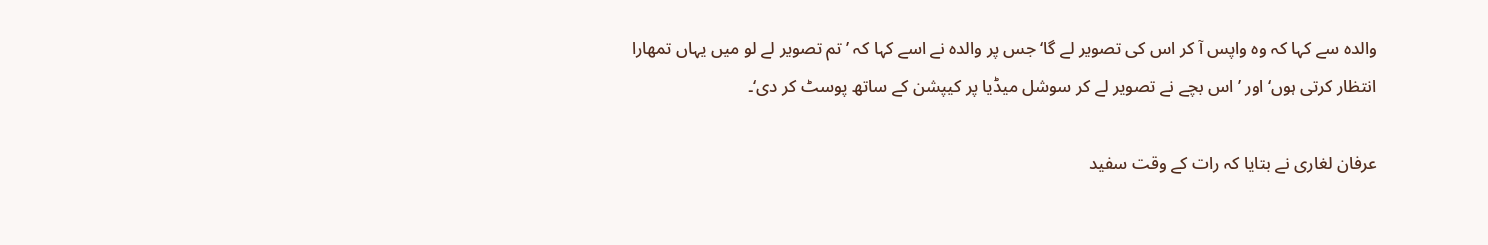والدہ سے کہا کہ وہ واپس آ کر اس کی تصویر لے گا‘ جس پر والدہ نے اسے کہا کہ ’تم تصویر لے لو میں یہاں تمھارا انتظار کرتی ہوں‘ اور ’اس بچے نے تصویر لے کر سوشل میڈیا پر کیپشن کے ساتھ پوسٹ کر دی‘۔

عرفان لغاری نے بتایا کہ رات کے وقت سفید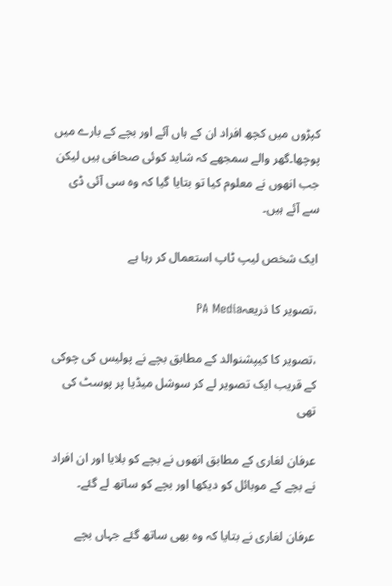کپڑوں میں کچھ افراد ان کے ہاں آئے اور بچے کے بارے میں پوچھا۔گھر والے سمجھے کہ شاید کوئی صحافی ہیں لیکن جب انھوں نے معلوم کیا تو بتایا گیا کہ وہ سی آئی ڈی سے آئے ہیں۔

ایک شخص لیپ ٹاپ استعمال کر رہا ہے

،تصویر کا ذریعہPA Media

،تصویر کا کیپشنوالد کے مطابق بچے نے پولیس کی چوکی کے قریب ایک تصویر لے کر سوشل میڈیا پر پوسٹ کی تھی

عرفان لغاری کے مطابق انھوں نے بچے کو بلایا اور ان افراد نے بچے کے موبائل کو دیکھا اور بچے کو ساتھ لے گئے۔

عرفان لغاری نے بتایا کہ وہ بھی ساتھ گئے جہاں بچے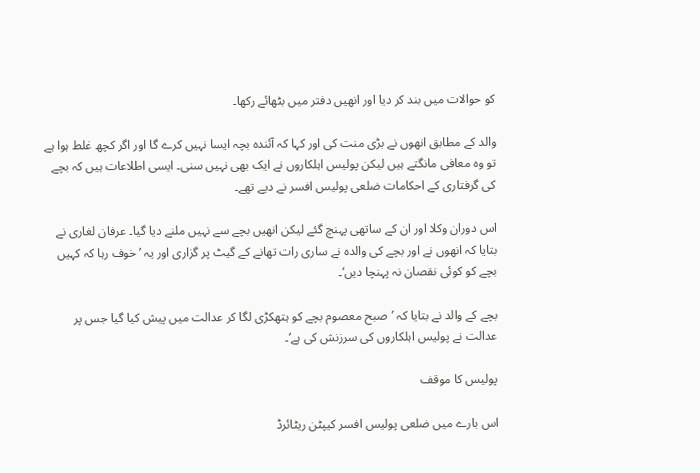کو حوالات میں بند کر دیا اور انھیں دفتر میں بٹھائے رکھا۔

والد کے مطابق انھوں نے بڑی منت کی اور کہا کہ آئندہ بچہ ایسا نہیں کرے گا اور اگر کچھ غلط ہوا ہے تو وہ معافی مانگتے ہیں لیکن پولیس اہلکاروں نے ایک بھی نہیں سنی۔ ایسی اطلاعات ہیں کہ بچے کی گرفتاری کے احکامات ضلعی پولیس افسر نے دیے تھے۔

اس دوران وکلا اور ان کے ساتھی پہنچ گئے لیکن انھیں بچے سے نہیں ملنے دیا گیا۔ عرفان لغاری نے بتایا کہ انھوں نے اور بچے کی والدہ نے ساری رات تھانے کے گیٹ پر گزاری اور یہ ’خوف رہا کہ کہیں بچے کو کوئی نقصان نہ پہنچا دیں‘۔

بچے کے والد نے بتایا کہ ’صبح معصوم بچے کو ہتھکڑی لگا کر عدالت میں پیش کیا گیا جس پر عدالت نے پولیس اہلکاروں کی سرزنش کی ہے‘۔

پولیس کا موقف

اس بارے میں ضلعی پولیس افسر کیپٹن ریٹائرڈ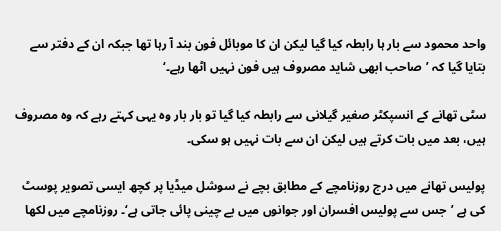واحد محمود سے بار ہا رابطہ کیا گیا لیکن ان کا موبائل فون بند آ رہا تھا جبکہ ان کے دفتر سے بتایا گیا کہ ’صاحب ابھی شاید مصروف ہیں فون نہیں اٹھا رہے۔‘

سٹی تھانے کے انسپکٹر صغیر گیلانی سے رابطہ کیا گیا تو بار بار وہ یہی کہتے رہے کہ وہ مصروف ہیں، بعد میں بات کرتے ہیں لیکن ان سے بات نہیں ہو سکی۔

پولیس تھانے میں درج روزنامچے کے مطابق بچے نے سوشل میڈیا پر کچھ ایسی تصویر پوسٹ کی ہے ’جس سے پولیس افسران اور جوانوں میں بے چینی پائی جاتی ہے‘۔ روزنامچے میں لکھا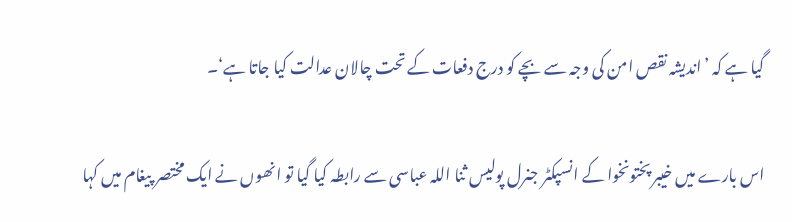گیا ہے کہ ’اندیشہ نقص امن کی وجہ سے بچے کو درج دفعات کے تحت چالان عدالت کیا جاتا ہے‘۔

اس بارے میں خیبر پختونخوا کے انسپکٹر جنرل پولیس ثنا اللہ عباسی سے رابطہ کیا گیا تو انھوں نے ایک مختصر پیغام میں کہا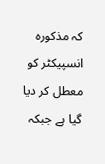کہ مذکورہ انسپیکٹر کو معطل کر دیا گیا ہے جبکہ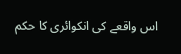اس واقعے کی انکوائری کا حکم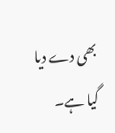بھی دے دیا گیا ہے۔